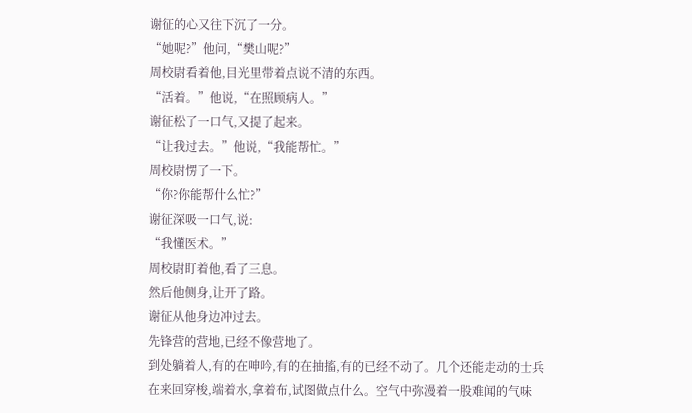谢征的心又往下沉了一分。
“她呢?”他问,“樊山呢?”
周校尉看着他,目光里带着点说不清的东西。
“活着。”他说,“在照顾病人。”
谢征松了一口气,又提了起来。
“让我过去。”他说,“我能帮忙。”
周校尉愣了一下。
“你?你能帮什么忙?”
谢征深吸一口气,说:
“我懂医术。”
周校尉盯着他,看了三息。
然后他侧身,让开了路。
谢征从他身边冲过去。
先锋营的营地,已经不像营地了。
到处躺着人,有的在呻吟,有的在抽搐,有的已经不动了。几个还能走动的士兵在来回穿梭,端着水,拿着布,试图做点什么。空气中弥漫着一股难闻的气味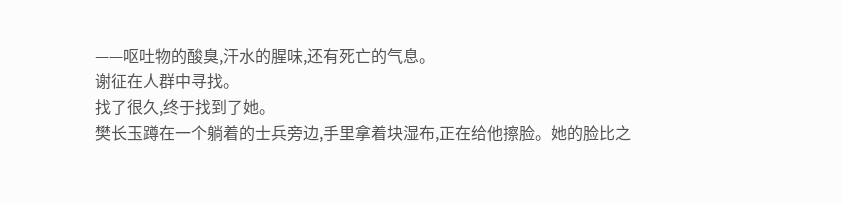——呕吐物的酸臭,汗水的腥味,还有死亡的气息。
谢征在人群中寻找。
找了很久,终于找到了她。
樊长玉蹲在一个躺着的士兵旁边,手里拿着块湿布,正在给他擦脸。她的脸比之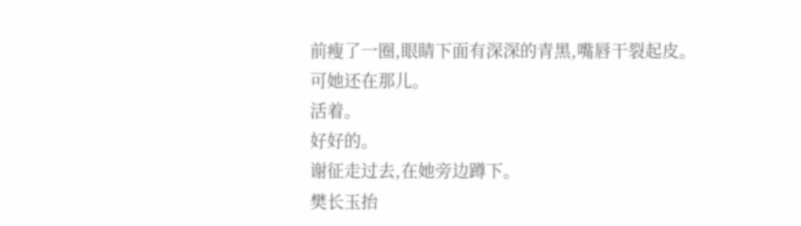前瘦了一圈,眼睛下面有深深的青黑,嘴唇干裂起皮。
可她还在那儿。
活着。
好好的。
谢征走过去,在她旁边蹲下。
樊长玉抬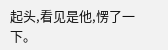起头,看见是他,愣了一下。